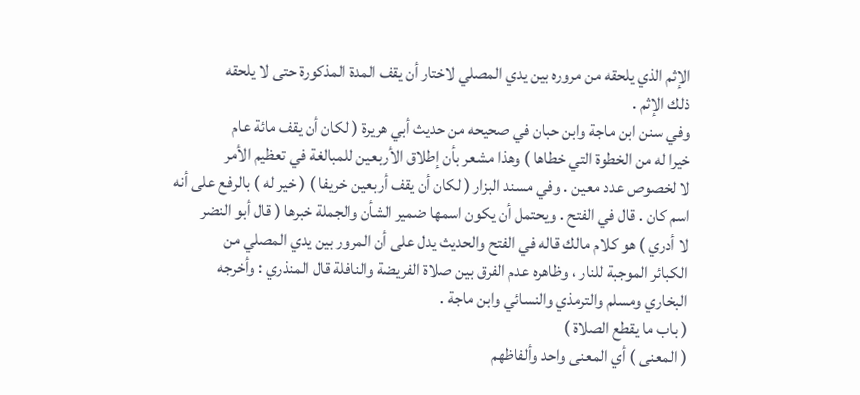الإثم الذي يلحقه من مروره بين يدي المصلي لاختار أن يقف المدة المذكورة حتى لا يلحقه
ذلك الإثم .
وفي سنن ابن ماجة وابن حبان في صحيحه من حديث أبي هريرة ( لكان أن يقف مائة عام
خيرا له من الخطوة التي خطاها ) وهذا مشعر بأن إطلاق الأربعين للمبالغة في تعظيم الأمر
لا لخصوص عدد معين . وفي مسند البزار ( لكان أن يقف أربعين خريفا ) ( خير له ) بالرفع على أنه
اسم كان . قال في الفتح . ويحتمل أن يكون اسمها ضمير الشأن والجملة خبرها ( قال أبو النضر
لا أدري ) هو كلام مالك قاله في الفتح والحديث يدل على أن المرور بين يدي المصلي من
الكبائر الموجبة للنار ، وظاهره عدم الفرق بين صلاة الفريضة والنافلة قال المنذري : وأخرجه
البخاري ومسلم والترمذي والنسائي وابن ماجة .
( باب ما يقطع الصلاة )
( المعنى ) أي المعنى واحد وألفاظهم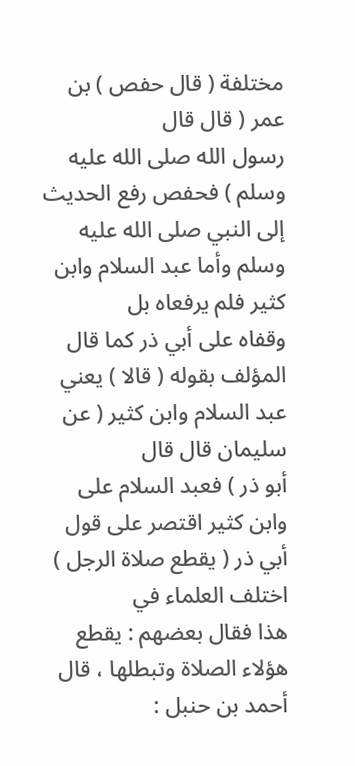مختلفة ( قال حفص ) بن عمر ( قال قال
رسول الله صلى الله عليه وسلم ) فحفص رفع الحديث إلى النبي صلى الله عليه وسلم وأما عبد السلام وابن كثير فلم يرفعاه بل
وقفاه على أبي ذر كما قال المؤلف بقوله ( قالا ) يعني عبد السلام وابن كثير ( عن سليمان قال قال
أبو ذر ) فعبد السلام على وابن كثير اقتصر على قول أبي ذر ( يقطع صلاة الرجل ) اختلف العلماء في
هذا فقال بعضهم : يقطع هؤلاء الصلاة وتبطلها ، قال أحمد بن حنبل :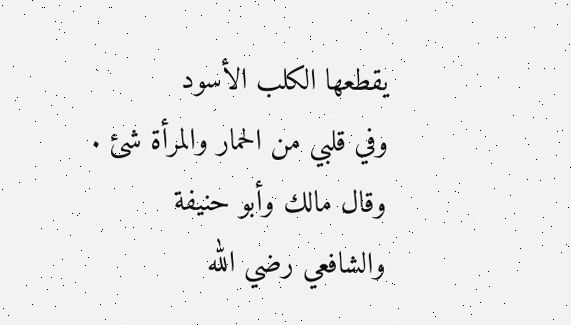يقطعها الكلب الأسود
وفي قلبي من الحمار والمرأة شئ . وقال مالك وأبو حنيفة والشافعي رضي الله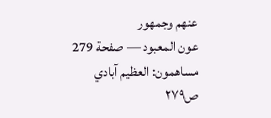عنهم وجمهور
عون المعبود — صفحة 279
مساهمون: العظيم آبادي
ص٢٧٩